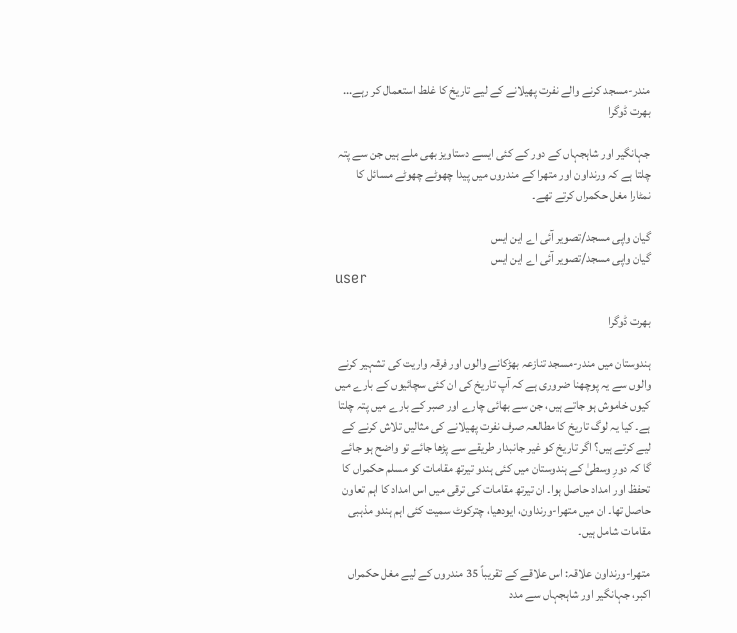مندر-مسجد کرنے والے نفرت پھیلانے کے لیے تاریخ کا غلط استعمال کر رہے... بھرت ڈوگرا

جہانگیر اور شاہجہاں کے دور کے کئی ایسے دستاویز بھی ملے ہیں جن سے پتہ چلتا ہے کہ ورنداون اور متھرا کے مندروں میں پیدا چھوٹے چھوٹے مسائل کا نمٹارا مغل حکمراں کرتے تھے۔

گیان واپی مسجد/تصویر آئی اے این ایس
گیان واپی مسجد/تصویر آئی اے این ایس
user

بھرت ڈوگرا

ہندوستان میں مندر-مسجد تنازعہ بھڑکانے والوں اور فرقہ واریت کی تشہیر کرنے والوں سے یہ پوچھنا ضروری ہے کہ آپ تاریخ کی ان کئی سچائیوں کے بارے میں کیوں خاموش ہو جاتے ہیں، جن سے بھائی چارے اور صبر کے بارے میں پتہ چلتا ہے۔ کیا یہ لوگ تاریخ کا مطالعہ صرف نفرت پھیلانے کی مثالیں تلاش کرنے کے لیے کرتے ہیں؟ اگر تاریخ کو غیر جانبدار طریقے سے پڑھا جائے تو واضح ہو جائے گا کہ دورِ وسطیٰ کے ہندوستان میں کئی ہندو تیرتھ مقامات کو مسلم حکمراں کا تحفظ اور امداد حاصل ہوا۔ ان تیرتھ مقامات کی ترقی میں اس امداد کا اہم تعاون حاصل تھا۔ ان میں متھرا-ورنداون، ایودھیا، چترکوٹ سمیت کئی اہم ہندو مذہبی مقامات شامل ہیں۔

متھرا-ورنداون علاقہ: اس علاقے کے تقریباً 35 مندروں کے لیے مغل حکمراں اکبر، جہانگیر اور شاہجہاں سے مدد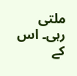ملتی رہی۔ اس کے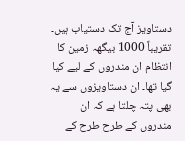دستاویز آج تک دستیاب ہیں۔ تقریباً 1000 بیگھہ زمین کا انتظام ان مندروں کے لیے کیا گیا تھا۔ ان دستاویزوں سے یہ بھی پتہ چلتا ہے کہ ان مندروں کے طرح طرح کے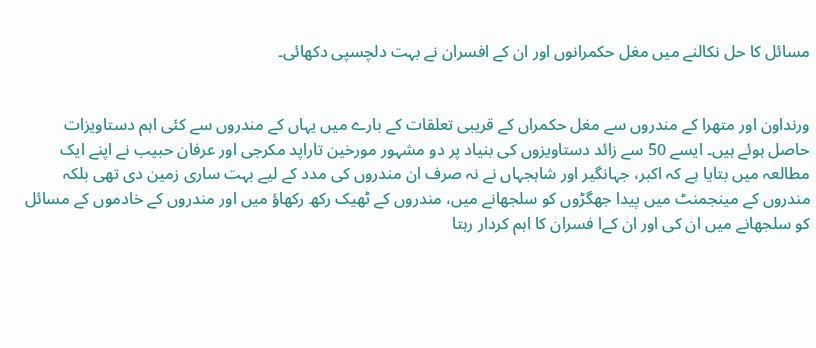مسائل کا حل نکالنے میں مغل حکمرانوں اور ان کے افسران نے بہت دلچسپی دکھائی۔


ورنداون اور متھرا کے مندروں سے مغل حکمراں کے قریبی تعلقات کے بارے میں یہاں کے مندروں سے کئی اہم دستاویزات حاصل ہوئے ہیں۔ ایسے 50 سے زائد دستاویزوں کی بنیاد پر دو مشہور مورخین تاراپد مکرجی اور عرفان حبیب نے اپنے ایک مطالعہ میں بتایا ہے کہ اکبر، جہانگیر اور شاہجہاں نے نہ صرف ان مندروں کی مدد کے لیے بہت ساری زمین دی تھی بلکہ مندروں کے مینجمنٹ میں پیدا جھگڑوں کو سلجھانے میں، مندروں کے ٹھیک رکھ رکھاؤ میں اور مندروں کے خادموں کے مسائل کو سلجھانے میں ان کی اور ان کےا فسران کا اہم کردار رہتا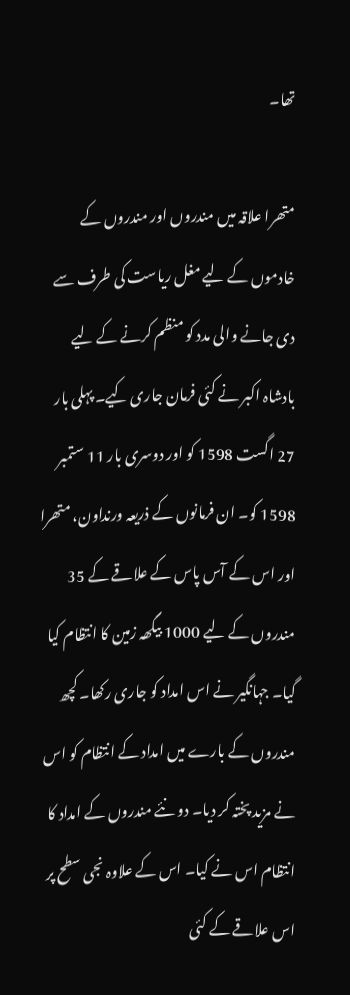تھا۔

متھرا علاقہ میں مندروں اور مندروں کے خادموں کے لیے مغل ریاست کی طرف سے دی جانے والی مدد کو منظم کرنے کے لیے بادشاہ اکبر نے کئی فرمان جاری کیے۔ پہلی بار 27 اگست 1598 کو اور دوسری بار 11 ستمبر 1598 کو۔ ان فرمانوں کے ذریعہ ورنداون، متھرا اور اس کے آس پاس کے علاقے کے 35 مندروں کے لیے 1000 بیگھہ زمین کا انتظام کیا گیا۔ جہانگیر نے اس امداد کو جاری رکھا۔ کچھ مندروں کے بارے میں امداد کے انتظام کو اس نے مزید پختہ کر دیا۔ دو نئے مندروں کے امداد کا انتظام اس نے کیا۔ اس کے علاوہ نجی سطح پر اس علاقے کے کئی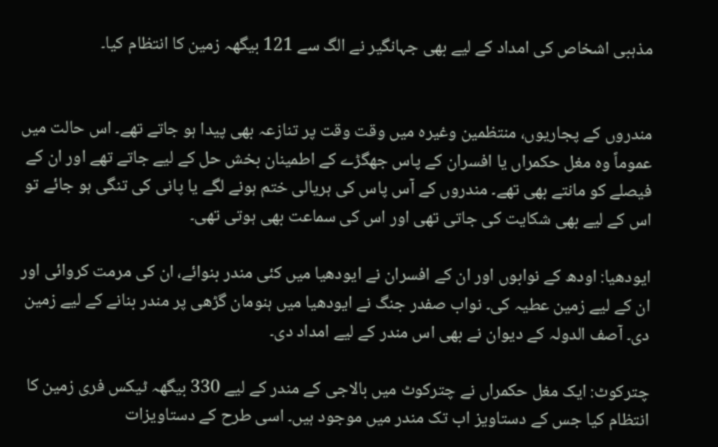مذہبی اشخاص کی امداد کے لیے بھی جہانگیر نے الگ سے 121 بیگھہ زمین کا انتظام کیا۔


مندروں کے پجاریوں، منتظمین وغیرہ میں وقت وقت پر تنازعہ بھی پیدا ہو جاتے تھے۔ اس حالت میں عموماً وہ مغل حکمراں یا افسران کے پاس جھگڑے کے اطمینان بخش حل کے لیے جاتے تھے اور ان کے فیصلے کو مانتے بھی تھے۔ مندروں کے آس پاس کی ہریالی ختم ہونے لگے یا پانی کی تنگی ہو جائے تو اس کے لیے بھی شکایت کی جاتی تھی اور اس کی سماعت بھی ہوتی تھی۔

ایودھیا: اودھ کے نوابوں اور ان کے افسران نے ایودھیا میں کئی مندر بنوائے، ان کی مرمت کروائی اور ان کے لیے زمین عطیہ کی۔ نواب صفدر جنگ نے ایودھیا میں ہنومان گڑھی پر مندر بنانے کے لیے زمین دی۔ آصف الدولہ کے دیوان نے بھی اس مندر کے لیے امداد دی۔

چترکوٹ: ایک مغل حکمراں نے چترکوٹ میں بالاجی کے مندر کے لیے 330 بیگھہ ٹیکس فری زمین کا انتظام کیا جس کے دستاویز اب تک مندر میں موجود ہیں۔ اسی طرح کے دستاویزات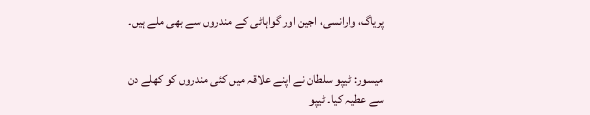پریاگ، وارانسی، اجین اور گواہاٹی کے مندروں سے بھی ملے ہیں۔


میسور: ٹیپو سلطان نے اپنے علاقہ میں کئی مندروں کو کھلے دن سے عطیہ کیا۔ ٹیپو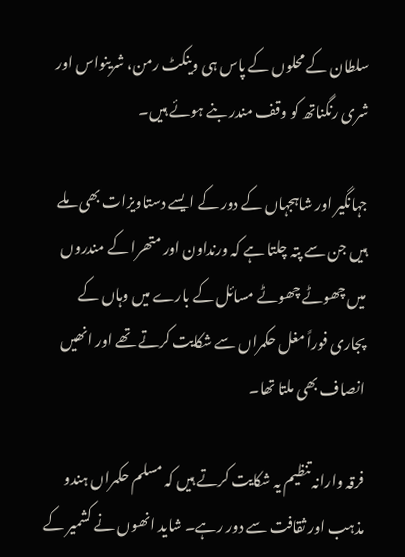سلطان کے محلوں کے پاس ہی وینکٹ رمن، شرینواس اور شری رنگناتھ کو وقف مندر بنے ہوئے ہیں۔

جہانگیر اور شاہجہاں کے دور کے ایسے دستاویزات بھی ملے ہیں جن سے پتہ چلتا ہے کہ ورنداون اور متھرا کے مندروں میں چھوٹے چھوٹے مسائل کے بارے میں وہاں کے پجاری فوراً مغل حکمراں سے شکایت کرتے تھے اور انھیں انصاف بھی ملتا تھا۔

فرقہ وارانہ تنظیم یہ شکایت کرتے ہیں کہ مسلم حکمراں ہندو مذہب اور ثقافت سے دور رہے۔ شاید انھوں نے کشمیر کے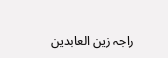راجہ زین العابدین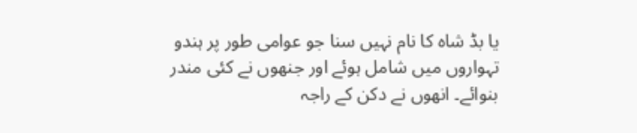یا بڈ شاہ کا نام نہیں سنا جو عوامی طور پر ہندو تہواروں میں شامل ہوئے اور جنھوں نے کئی مندر بنوائے۔ انھوں نے دکن کے راجہ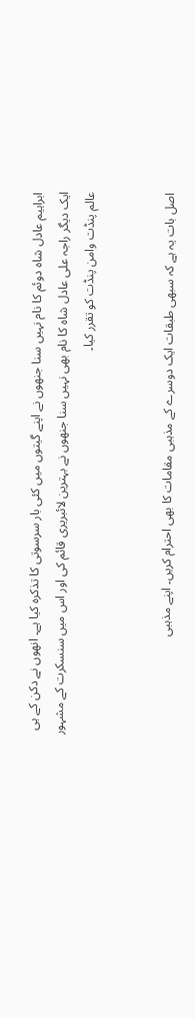ابراہیم عادل شاہ دوئم کا نام نہیں سنا جنھوں نے اپنے گیتوں میں کئی بار سرسوتی کا تذکرہ کیا ہے۔ انھوں نے دکن کے ہی ایک دیگر راجہ علی عادل شاہ کا نام بھی نہیں سنا جنھوں نے بہترین لائبریری قائم کی اور اس میں سنسکرت کے مشہور عالم پنڈت وامن پنڈت کو تقرر کیا۔


اصل بات یہ ہے کہ سبھی طبقات ایک دوسرے کے مذہبی مقامات کا بھی احترام کریں۔ اپنے مذہبی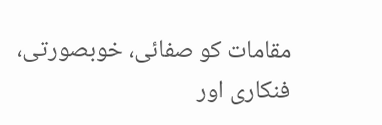مقامات کو صفائی، خوبصورتی، فنکاری اور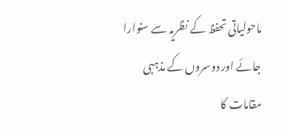ماحولیاتی تحفظ کے نظریہ سے سنوارا جائے اور دوسروں کے مذہبی مقامات کا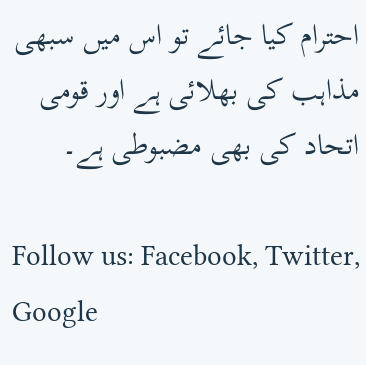احترام کیا جائے تو اس میں سبھی مذاہب کی بھلائی ہے اور قومی اتحاد کی بھی مضبوطی ہے۔

Follow us: Facebook, Twitter, Google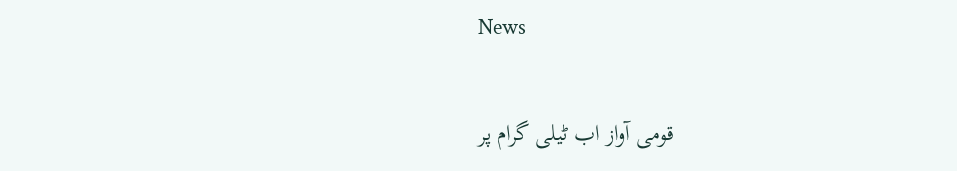News

قومی آواز اب ٹیلی گرام پر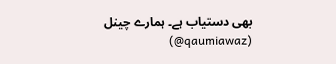بھی دستیاب ہے۔ ہمارے چینل (qaumiawaz@)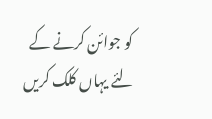کو جوائن کرنے کے لئے یہاں کلک کریں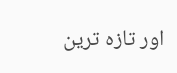اور تازہ ترین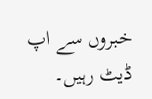خبروں سے اپ ڈیٹ رہیں۔